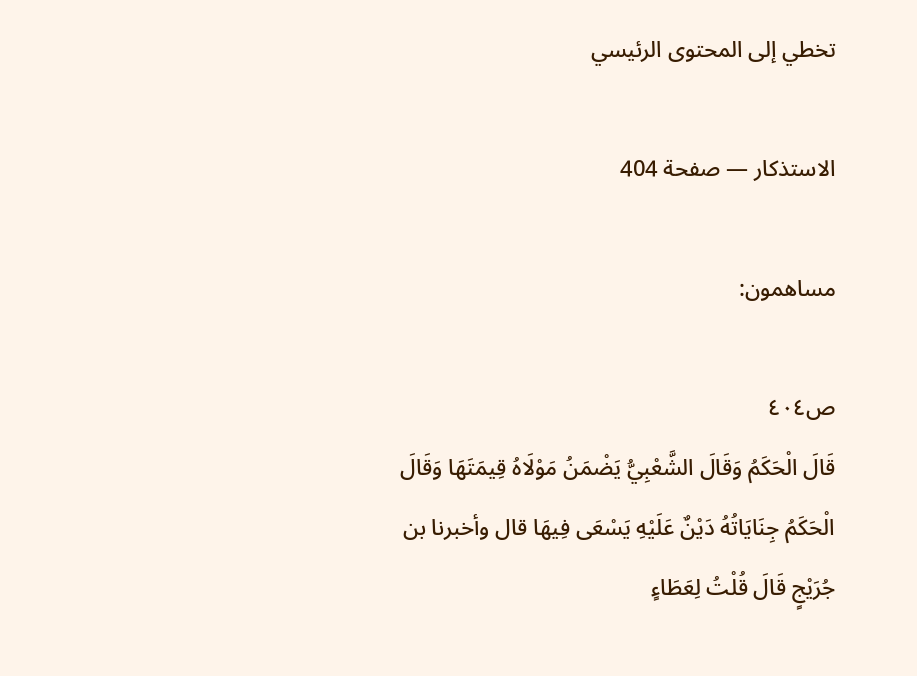تخطي إلى المحتوى الرئيسي

الاستذكار — صفحة 404

مساهمون:

ص٤٠٤
قَالَ الْحَكَمُ وَقَالَ الشَّعْبِيُّ يَضْمَنُ مَوْلَاهُ قِيمَتَهَا وَقَالَ الْحَكَمُ جِنَايَاتُهُ دَيْنٌ عَلَيْهِ يَسْعَى فِيهَا قال وأخبرنا بن جُرَيْجٍ قَالَ قُلْتُ لِعَطَاءٍ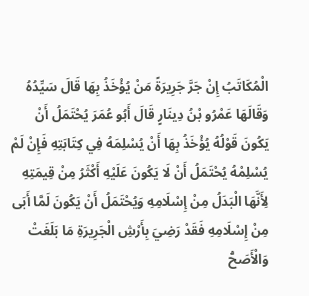الْمُكَاتَبُ إِنْ جَرَّ جَرِيرَةً مَنْ يُؤْخَذُ بِهَا قَالَ سَيِّدُهُ وَقَالَهَا عَمْرُو بْنُ دِينَارٍ قَالَ أَبُو عُمَرَ يُحْتَمَلُ أَنْ يَكُونَ قَوْلُهُ يُؤْخَذُ بِهَا أَنْ يُسْلِمَهُ فِي كِتَابَتِهِ فَإِنْ لَمْ يُسْلِمْهُ يُحْتَمَلُ أَنْ لَا يَكُونَ عَلَيْهِ أَكْثَرُ مِنْ قِيمَتِهِ لِأَنَّهَا الْبَدَلُ مِنْ إِسْلَامِهِ وَيُحْتَمَلُ أَنْ يَكُونَ لَمَّا أَبَى مِنْ إِسْلَامِهِ فَقَدْ رَضِيَ بِأَرْشِ الْجَرِيرَةِ مَا بَلَغَتْ وَالْأَصَحُّ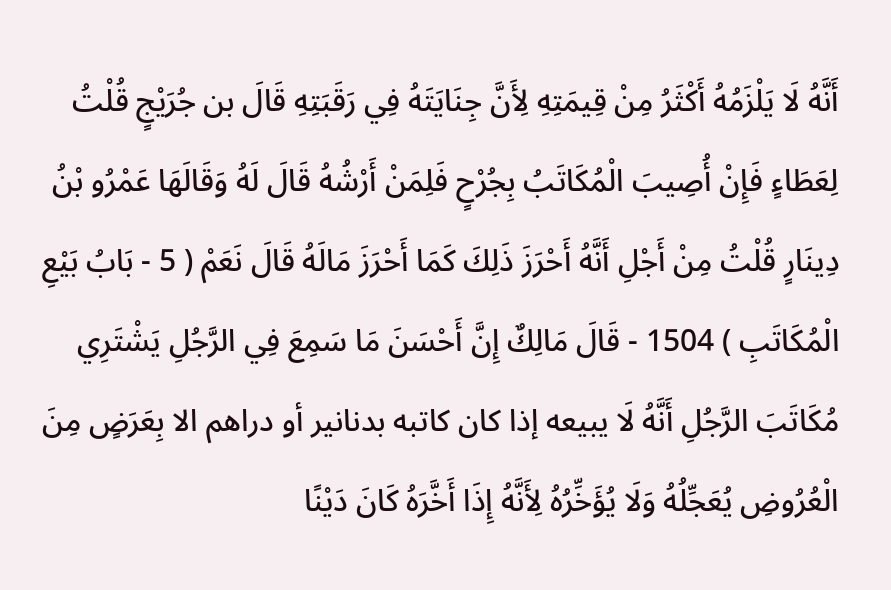أَنَّهُ لَا يَلْزَمُهُ أَكْثَرُ مِنْ قِيمَتِهِ لِأَنَّ جِنَايَتَهُ فِي رَقَبَتِهِ قَالَ بن جُرَيْجٍ قُلْتُ لِعَطَاءٍ فَإِنْ أُصِيبَ الْمُكَاتَبُ بِجُرْحٍ فَلِمَنْ أَرْشُهُ قَالَ لَهُ وَقَالَهَا عَمْرُو بْنُ دِينَارٍ قُلْتُ مِنْ أَجْلِ أَنَّهُ أَحْرَزَ ذَلِكَ كَمَا أَحْرَزَ مَالَهُ قَالَ نَعَمْ ( 5 - بَابُ بَيْعِ الْمُكَاتَبِ ) 1504 - قَالَ مَالِكٌ إِنَّ أَحْسَنَ مَا سَمِعَ فِي الرَّجُلِ يَشْتَرِي مُكَاتَبَ الرَّجُلِ أَنَّهُ لَا يبيعه إذا كان كاتبه بدنانير أو دراهم الا بِعَرَضٍ مِنَ الْعُرُوضِ يُعَجِّلُهُ وَلَا يُؤَخِّرُهُ لِأَنَّهُ إِذَا أَخَّرَهُ كَانَ دَيْنًا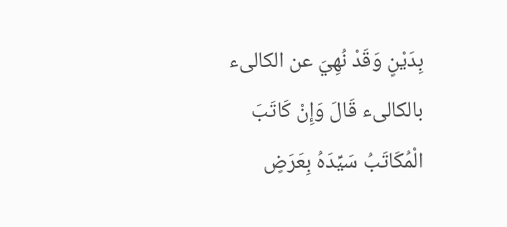بِدَيْنٍ وَقَدْ نُهِيَ عن الكالىء بالكالىء قَالَ وَإِنْ كَاتَبَ الْمُكَاتَبُ سَيِّدَهُ بِعَرَضٍ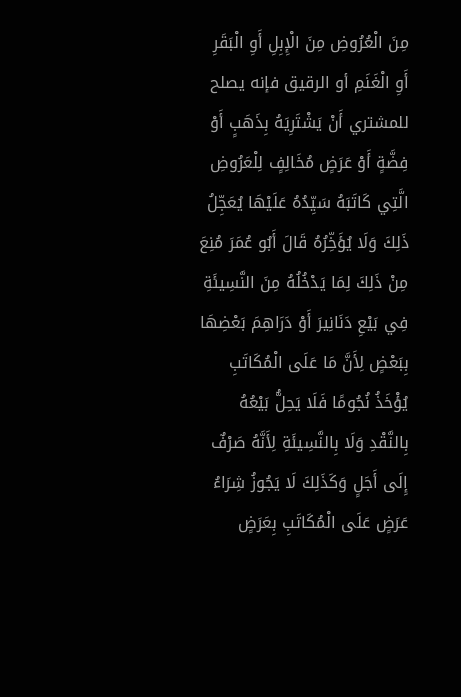مِنَ الْعُرُوضِ مِنَ الْإِبِلِ أَوِ الْبَقَرِ أَوِ الْغَنَمِ أو الرقيق فإنه يصلح للمشتري أَنْ يَشْتَرِيَهُ بِذَهَبٍ أَوْ فِضَّةٍ أَوْ عَرَضٍ مُخَالِفٍ لِلْعَرُوضِ الَّتِي كَاتَبَهُ سَيِّدُهُ عَلَيْهَا يُعَجِّلُ ذَلِكَ وَلَا يُؤَخِّرُهُ قَالَ أَبُو عُمَرَ مُنِعَ مِنْ ذَلِكَ لِمَا يَدْخُلُهُ مِنَ النَّسِيئَةِ فِي بَيْعِ دَنَانِيرَ أَوْ دَرَاهِمَ بَعْضِهَا بِبَعْضٍ لِأَنَّ مَا عَلَى الْمُكَاتَبِ يُؤْخَذُ نُجُومًا فَلَا يَحِلُّ بَيْعُهُ بِالنَّقْدِ وَلَا بِالنَّسِيئَةِ لِأَنَّهُ صَرْفٌ إِلَى أَجَلٍ وَكَذَلِكَ لَا يَجُوزُ شِرَاءُ عَرَضٍ عَلَى الْمُكَاتَبِ بِعَرَضٍ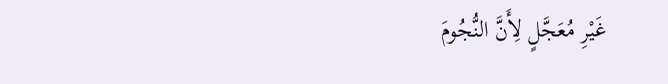غَيْرِ مُعَجَّلٍ لِأَنَّ النُّجُومَ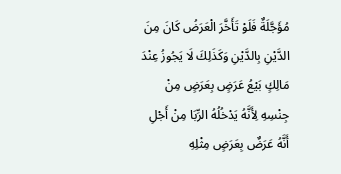مُؤَجَّلَةٌ فَلَوْ تَأَخَّرَ الْعَرَضُ كَانَ مِنَ الدَّيْنِ بِالدَّيْنِ وَكَذَلِكَ لَا يَجُوزُ عِنْدَ مَالِكٍ بَيْعُ عَرَضٍ بِعَرَضٍ مِنْ جِنْسِهِ لِأَنَّهُ يَدْخُلُهُ الرِّبَا مِنْ أَجْلِ أَنَّهُ عَرَضٌ بِعَرَضٍ مِثْلِهِ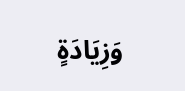وَزِيَادَةٍ